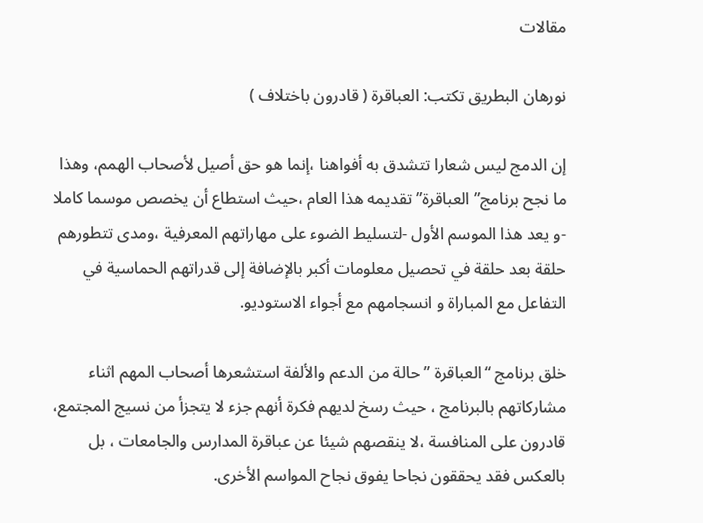مقالات

نورهان البطريق تكتب: العباقرة ( قادرون باختلاف )

إن الدمج ليس شعارا تتشدق به أفواهنا ،إنما هو حق أصيل لأصحاب الهمم، وهذا ما نجح برنامج” العباقرة” تقديمه هذا العام ،حيث استطاع أن يخصص موسما كاملا -و يعد هذا الموسم الأول -لتسليط الضوء على مهاراتهم المعرفية ،ومدى تتطورهم حلقة بعد حلقة في تحصيل معلومات أكبر بالإضافة إلى قدراتهم الحماسية في التفاعل مع المباراة و انسجامهم مع أجواء الاستوديو.

خلق برنامج “العباقرة ” حالة من الدعم والألفة استشعرها أصحاب المهم اثناء مشاركاتهم بالبرنامج ، حيث رسخ لديهم فكرة أنهم جزء لا يتجزأ من نسيج المجتمع، قادرون على المنافسة ،لا ينقصهم شيئا عن عباقرة المدارس والجامعات ، بل بالعكس فقد يحققون نجاحا يفوق نجاح المواسم الأخرى.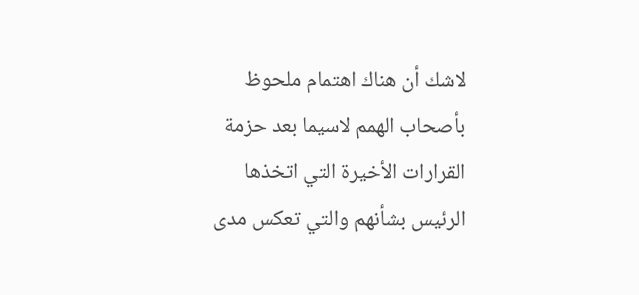لاشك أن هناك اهتمام ملحوظ بأصحاب الهمم لاسيما بعد حزمة القرارات الأخيرة التي اتخذها الرئيس بشأنهم والتي تعكس مدى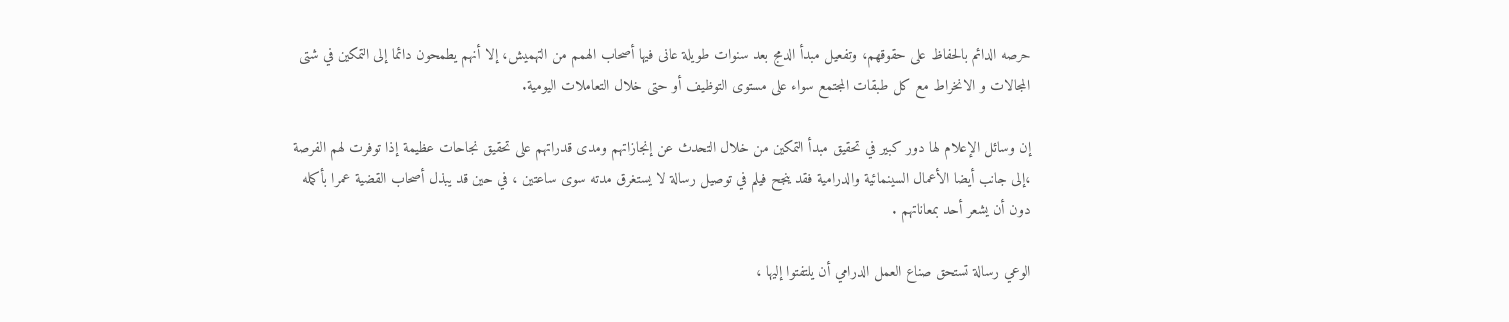حرصه الدائم بالحفاظ على حقوقهم، وتفعيل مبدأ الدمج بعد سنوات طويلة عانى فيها أصحاب الهمم من التهميش، إلا أنهم يطمحون دائما إلى التمكين في شتى المجالات و الانخراط مع كل طبقات المجتمع سواء على مستوى التوظيف أو حتى خلال التعاملات اليومية.

إن وسائل الإعلام لها دور كبير في تحقيق مبدأ التمكين من خلال التحدث عن إنجازاتهم ومدى قدراتهم على تحقيق نجاحات عظيمة إذا توفرت لهم الفرصة ،إلى جانب أيضا الأعمال السينمائية والدرامية فقد ينجح فيلم في توصيل رسالة لا يستغرق مدته سوى ساعتين ، في حين قد يبذل أصحاب القضية عمرا بأكمله دون أن يشعر أحد بمعاناتهم .

الوعي رسالة تستحق صناع العمل الدرامي أن يلتفتوا إليها ،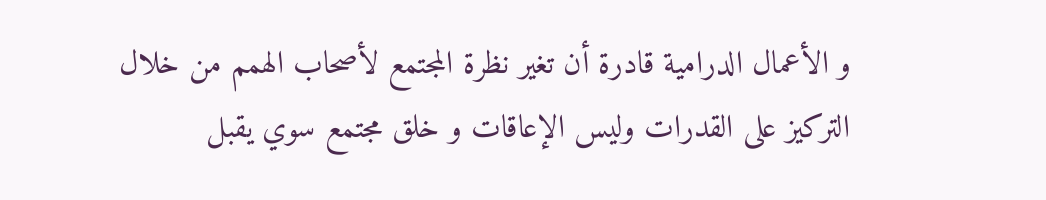و الأعمال الدرامية قادرة أن تغير نظرة المجتمع لأصحاب الهمم من خلال التركيز على القدرات وليس الإعاقات و خلق مجتمع سوي يقبل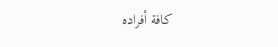كافة أفراده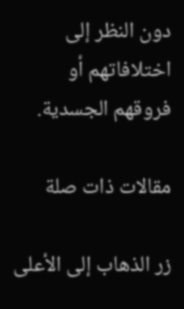دون النظر إلى اختلافاتهم أو فروقهم الجسدية.

مقالات ذات صلة

زر الذهاب إلى الأعلى